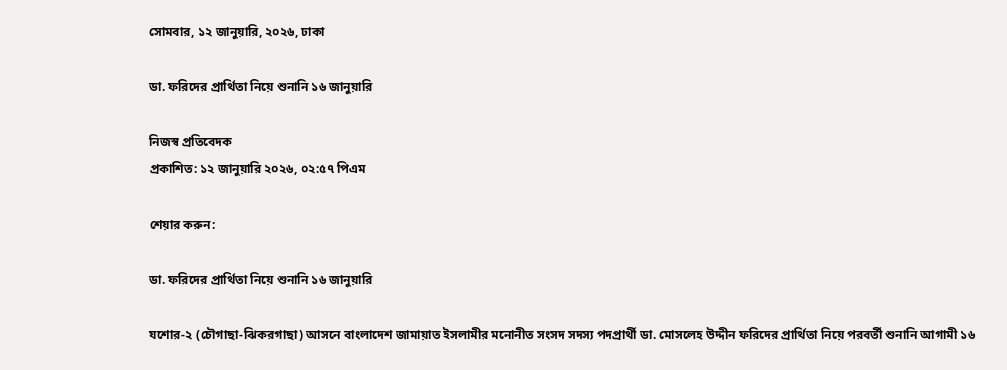সোমবার, ১২ জানুয়ারি, ২০২৬, ঢাকা

ডা. ফরিদের প্রার্থিতা নিয়ে শুনানি ১৬ জানুয়ারি

নিজস্ব প্রতিবেদক
প্রকাশিত: ১২ জানুয়ারি ২০২৬, ০২:৫৭ পিএম

শেয়ার করুন:

ডা. ফরিদের প্রার্থিতা নিয়ে শুনানি ১৬ জানুয়ারি

যশোর-২ (চৌগাছা-ঝিকরগাছা) আসনে বাংলাদেশ জামায়াত ইসলামীর মনোনীত সংসদ সদস্য পদপ্রার্থী ডা. মোসলেহ উদ্দীন ফরিদের প্রার্থিতা নিয়ে পরবর্তী শুনানি আগামী ১৬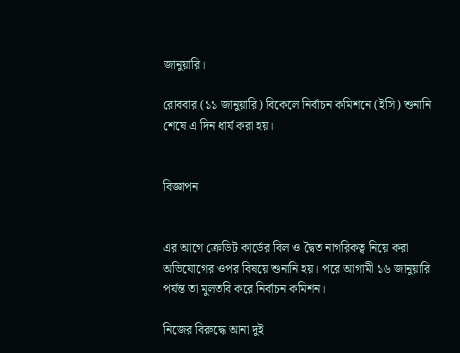জানুয়ারি।

রোববার (১১ জানুয়ারি) বিকেলে নির্বাচন কমিশনে (ইসি) শুনানি শেষে এ দিন ধার্য করা হয়।


বিজ্ঞাপন


এর আগে ক্রেডিট কার্ডের বিল ও দ্বৈত নাগরিকত্ব নিয়ে করা অভিযোগের ওপর বিষয়ে শুনানি হয়। পরে আগামী ১৬ জানুয়ারি পর্যন্ত তা মুলতবি করে নির্বাচন কমিশন।

নিজের বিরুদ্ধে আনা দুই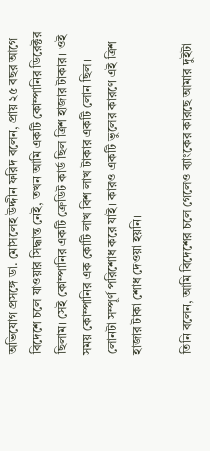অভিযোগ প্রসঙ্গে ডা. মোসলেহ উদ্দীন ফরিদ বলেন, প্রায় ২৫ বছর আগে বিদেশে চলে যাওয়ার সিদ্ধান্ত নেই, তখন আমি একটি কোম্পানির ডিরেক্টর ছিলাম। সেই কোম্পানির একটি ক্রেডিট কার্ড ছিল ত্রিশ হাজার টাকার। ওই সময় কোম্পানির এক কোটি লাখ বিশ লাখ টাকার একটি লোন ছিল। লোনটা সম্পূর্ণ পরিশোধ করে যাই। কারও একটি ভুলের কারণে এই ত্রিশ হাজার টাকা শোধ দেওয়া হয়নি।

তিনি বলেন, আমি বিদেশের চলে গেলেও ব্যাংকের কারছে আমার দুইটা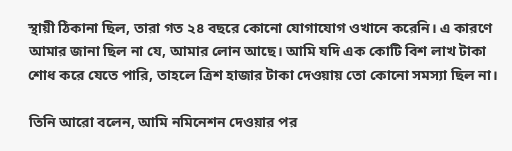স্থায়ী ঠিকানা ছিল, তারা গত ২৪ বছরে কোনো যোগাযোগ ওখানে করেনি। এ কারণে আমার জানা ছিল না যে, আমার লোন আছে। আমি যদি এক কোটি বিশ লাখ টাকা শোধ করে যেতে পারি, তাহলে ত্রিশ হাজার টাকা দেওয়ায় তো কোনো সমস্যা ছিল না।

তিনি আরো বলেন, আমি নমিনেশন দেওয়ার পর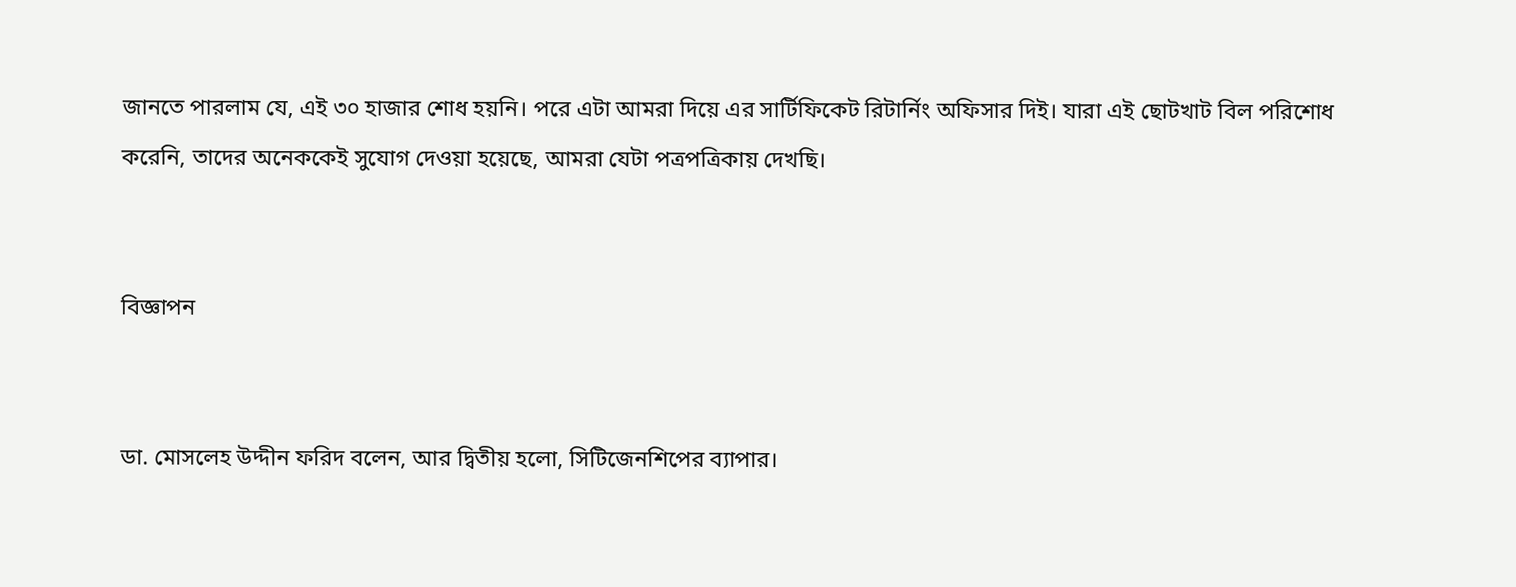জানতে পারলাম যে, এই ৩০ হাজার শোধ হয়নি। পরে এটা আমরা দিয়ে এর সার্টিফিকেট রিটার্নিং অফিসার দিই। যারা এই ছোটখাট বিল পরিশোধ করেনি, তাদের অনেককেই সুযোগ দেওয়া হয়েছে, আমরা যেটা পত্রপত্রিকায় দেখছি।


বিজ্ঞাপন


ডা. মোসলেহ উদ্দীন ফরিদ বলেন, আর দ্বিতীয় হলো, সিটিজেনশিপের ব্যাপার।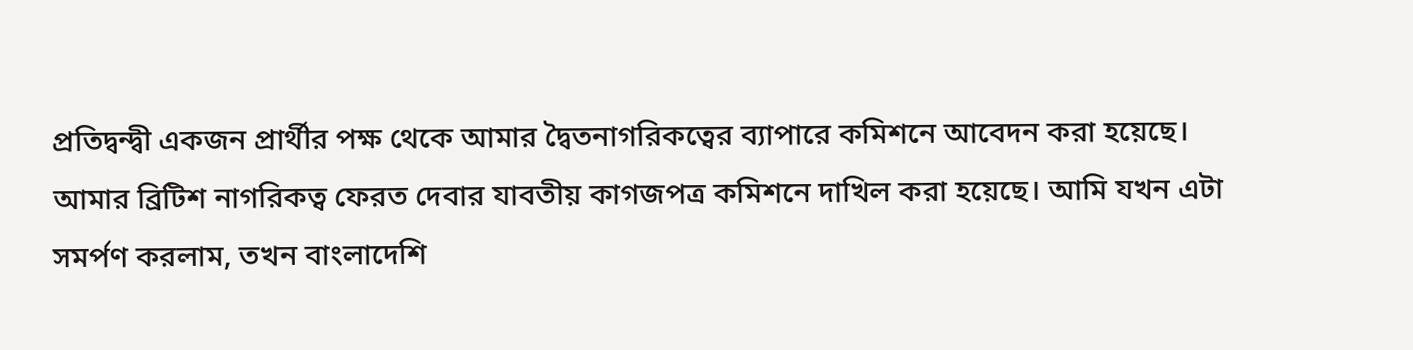প্রতিদ্বন্দ্বী একজন প্রার্থীর পক্ষ থেকে আমার দ্বৈতনাগরিকত্বের ব্যাপারে কমিশনে আবেদন করা হয়েছে। আমার ব্রিটিশ নাগরিকত্ব ফেরত দেবার যাবতীয় কাগজপত্র কমিশনে দাখিল করা হয়েছে। আমি যখন এটা সমর্পণ করলাম, তখন বাংলাদেশি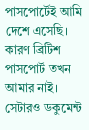পাসপোর্টেই আমি দেশে এসেছি। কারণ ব্রিটিশ পাসপোর্ট তখন আমার নাই। সেটারও ডকুমেন্ট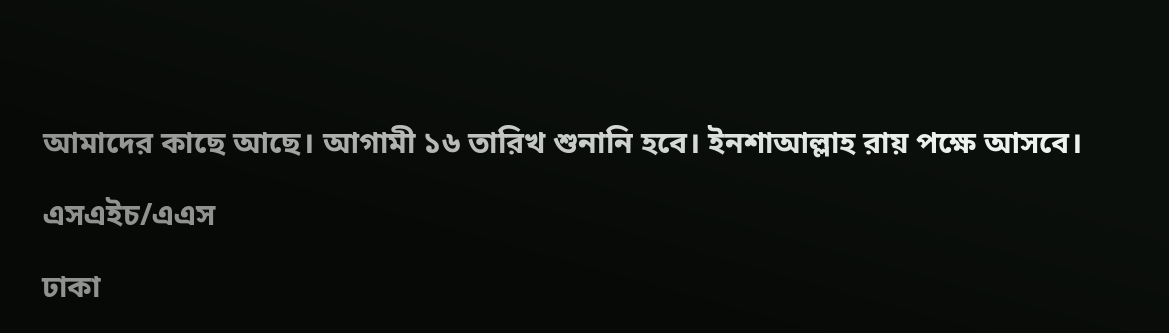আমাদের কাছে আছে। আগামী ১৬ তারিখ শুনানি হবে। ইনশাআল্লাহ রায় পক্ষে আসবে।

এসএইচ/এএস

ঢাকা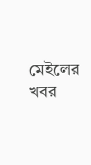মেইলের খবর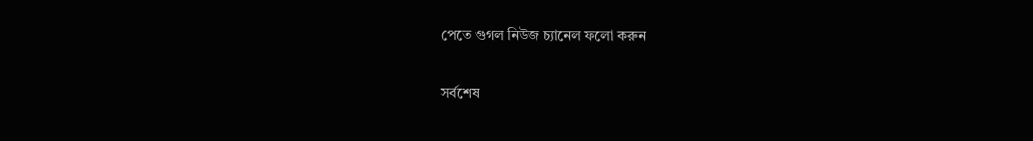পেতে গুগল নিউজ চ্যানেল ফলো করুন

সর্বশেষ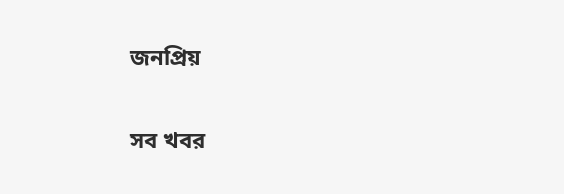জনপ্রিয়

সব খবর